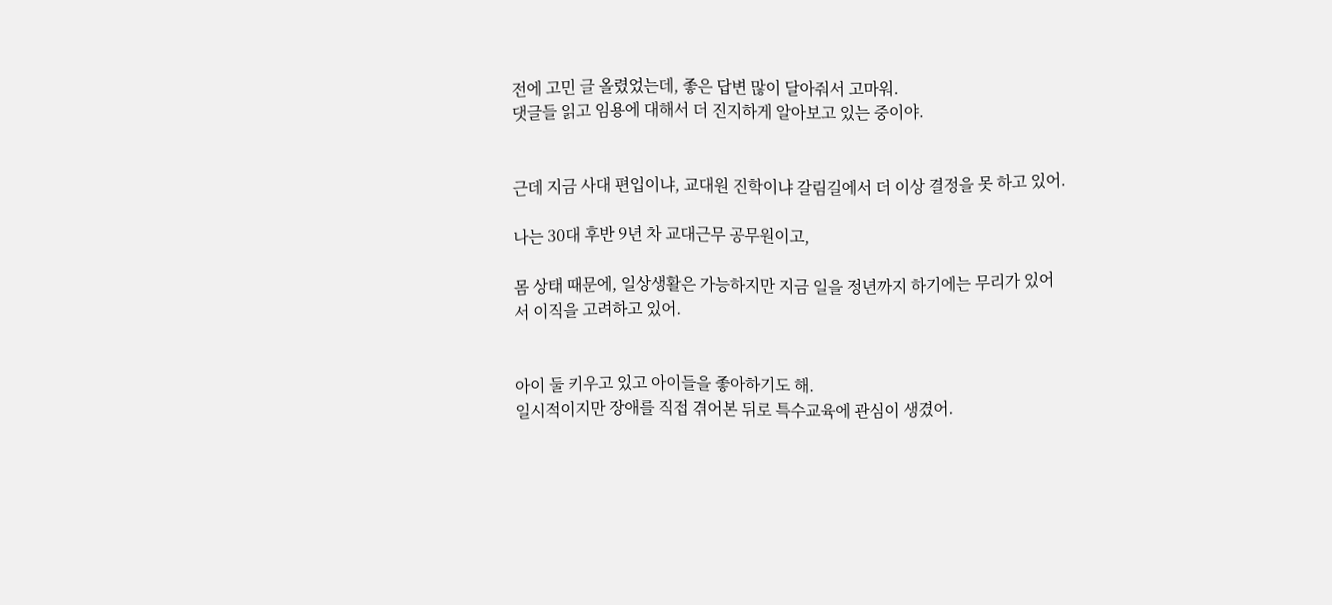전에 고민 글 올렸었는데, 좋은 답변 많이 달아줘서 고마워.
댓글들 읽고 임용에 대해서 더 진지하게 알아보고 있는 중이야.


근데 지금 사대 편입이냐, 교대원 진학이냐 갈림길에서 더 이상 결정을 못 하고 있어.

나는 30대 후반 9년 차 교대근무 공무원이고,

몸 상태 때문에, 일상생활은 가능하지만 지금 일을 정년까지 하기에는 무리가 있어서 이직을 고려하고 있어.


아이 둘 키우고 있고 아이들을 좋아하기도 해.
일시적이지만 장애를 직접 겪어본 뒤로 특수교육에 관심이 생겼어.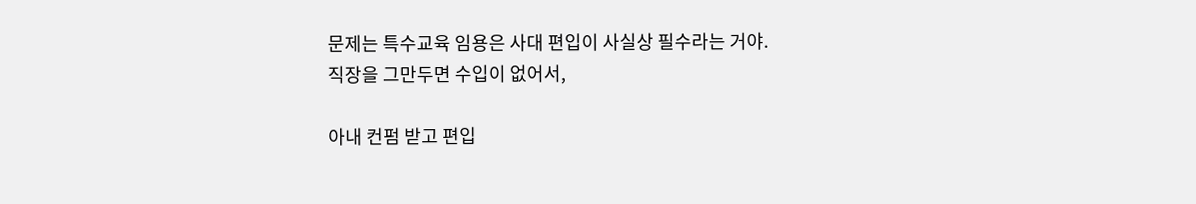문제는 특수교육 임용은 사대 편입이 사실상 필수라는 거야.
직장을 그만두면 수입이 없어서,

아내 컨펌 받고 편입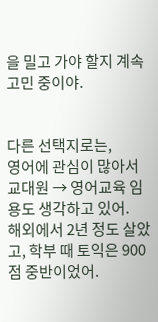을 밀고 가야 할지 계속 고민 중이야.


다른 선택지로는,
영어에 관심이 많아서 교대원 → 영어교육 임용도 생각하고 있어.
해외에서 2년 정도 살았고, 학부 때 토익은 900점 중반이었어.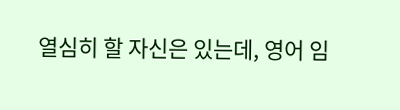열심히 할 자신은 있는데, 영어 임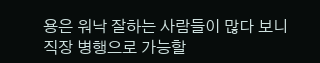용은 워낙 잘하는 사람들이 많다 보니
직장 병행으로 가능할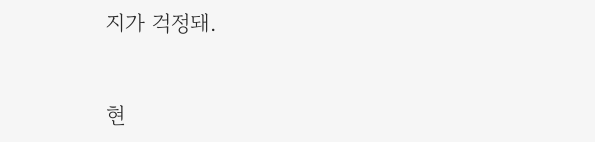지가 걱정돼.


현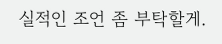실적인 조언 좀 부탁할게.